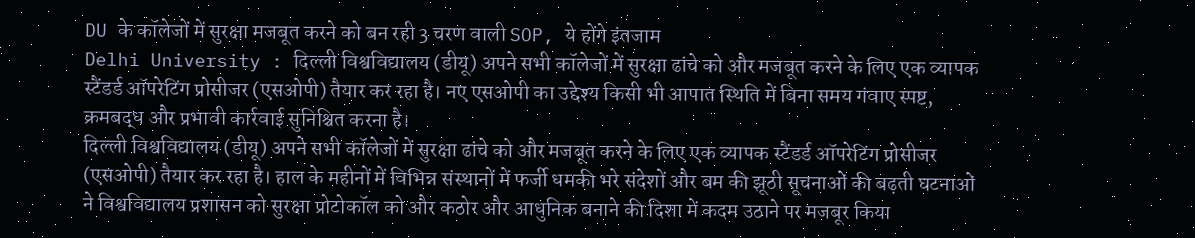DU के कॉलेजों में सुरक्षा मजबूत करने को बन रही 3 चरण वाली SOP, ये होंगे इंतजाम
Delhi University : दिल्ली विश्वविद्यालय (डीयू) अपने सभी कॉलेजों में सुरक्षा ढांचे को और मजबूत करने के लिए एक व्यापक स्टैंडर्ड ऑपरेटिंग प्रोसीजर (एसओपी) तैयार कर रहा है। नए एसओपी का उद्देश्य किसी भी आपात स्थिति में बिना समय गंवाए स्पष्ट, क्रमबद्ध और प्रभावी कार्रवाई सुनिश्चित करना है।
दिल्ली विश्वविद्यालय (डीयू) अपने सभी कॉलेजों में सुरक्षा ढांचे को और मजबूत करने के लिए एक व्यापक स्टैंडर्ड ऑपरेटिंग प्रोसीजर (एसओपी) तैयार कर रहा है। हाल के महीनों में विभिन्न संस्थानों में फर्जी धमकी भरे संदेशों और बम की झूठी सूचनाओं की बढ़ती घटनाओं ने विश्वविद्यालय प्रशासन को सुरक्षा प्रोटोकॉल को और कठोर और आधुनिक बनाने की दिशा में कदम उठाने पर मजबूर किया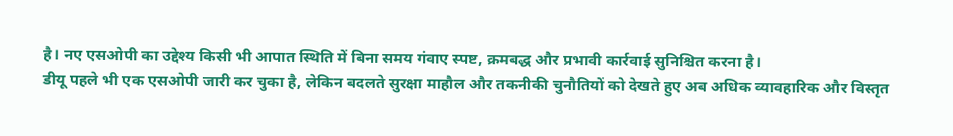है। नए एसओपी का उद्देश्य किसी भी आपात स्थिति में बिना समय गंवाए स्पष्ट, क्रमबद्ध और प्रभावी कार्रवाई सुनिश्चित करना है।
डीयू पहले भी एक एसओपी जारी कर चुका है, लेकिन बदलते सुरक्षा माहौल और तकनीकी चुनौतियों को देखते हुए अब अधिक व्यावहारिक और विस्तृत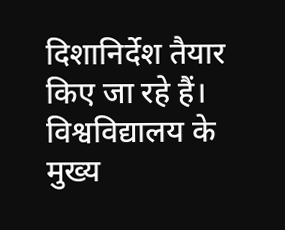दिशानिर्देश तैयार किए जा रहे हैं।
विश्वविद्यालय के मुख्य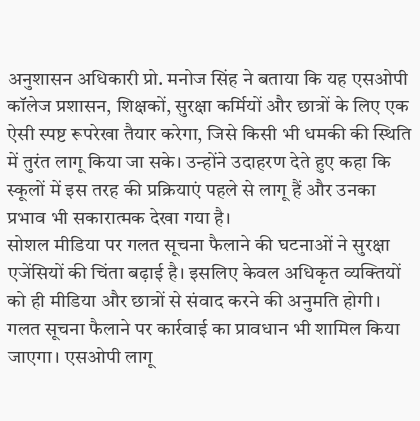अनुशासन अधिकारी प्रो. मनोज सिंह ने बताया कि यह एसओपी कॉलेज प्रशासन, शिक्षकों, सुरक्षा कर्मियों और छात्रों के लिए एक ऐसी स्पष्ट रूपरेखा तैयार करेगा, जिसे किसी भी धमकी की स्थिति में तुरंत लागू किया जा सके। उन्होंने उदाहरण देते हुए कहा कि स्कूलों में इस तरह की प्रक्रियाएं पहले से लागू हैं और उनका प्रभाव भी सकारात्मक देखा गया है।
सोशल मीडिया पर गलत सूचना फैलाने की घटनाओं ने सुरक्षा एजेंसियों की चिंता बढ़ाई है। इसलिए केवल अधिकृत व्यक्तियों को ही मीडिया और छात्रों से संवाद करने की अनुमति होगी। गलत सूचना फैलाने पर कार्रवाई का प्रावधान भी शामिल किया जाएगा। एसओपी लागू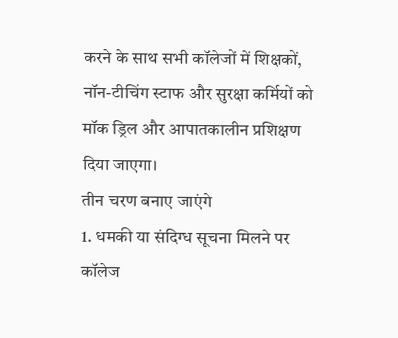करने के साथ सभी कॉलेजों में शिक्षकों, नॉन-टीचिंग स्टाफ और सुरक्षा कर्मियों को मॉक ड्रिल और आपातकालीन प्रशिक्षण दिया जाएगा।
तीन चरण बनाए जाएंगे
1. धमकी या संदिग्ध सूचना मिलने पर कॉलेज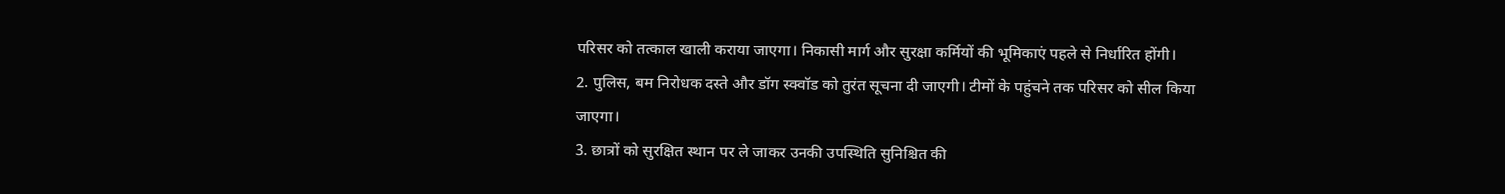परिसर को तत्काल खाली कराया जाएगा। निकासी मार्ग और सुरक्षा कर्मियों की भूमिकाएं पहले से निर्धारित होंगी।
2. पुलिस, बम निरोधक दस्ते और डॉग स्क्वॉड को तुरंत सूचना दी जाएगी। टीमों के पहुंचने तक परिसर को सील किया जाएगा।
3. छात्रों को सुरक्षित स्थान पर ले जाकर उनकी उपस्थिति सुनिश्चित की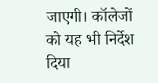जाएगी। कॉलेजों को यह भी निर्देश दिया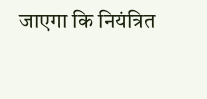जाएगा कि नियंत्रित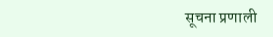सूचना प्रणाली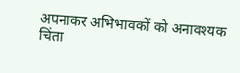अपनाकर अभिभावकों को अनावश्यक चिंता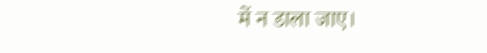में न डाला जाए।